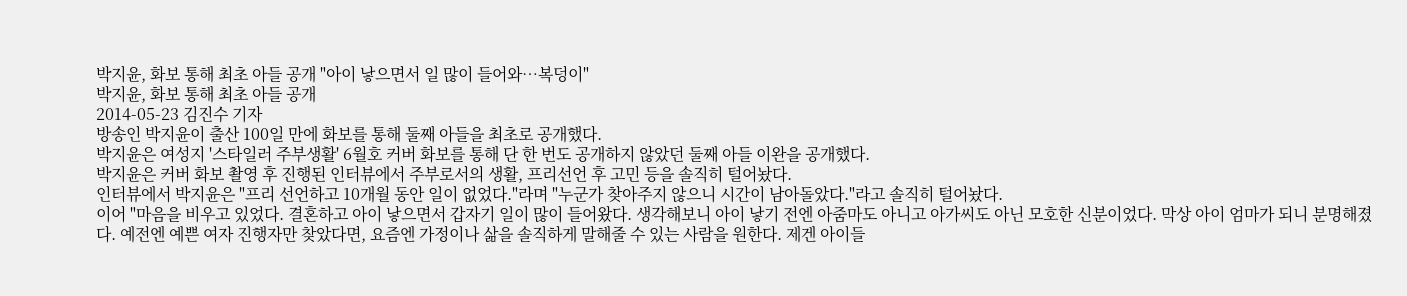박지윤, 화보 통해 최초 아들 공개 "아이 낳으면서 일 많이 들어와…복덩이"
박지윤, 화보 통해 최초 아들 공개
2014-05-23 김진수 기자
방송인 박지윤이 출산 100일 만에 화보를 통해 둘째 아들을 최초로 공개했다.
박지윤은 여성지 '스타일러 주부생활' 6월호 커버 화보를 통해 단 한 번도 공개하지 않았던 둘째 아들 이완을 공개했다.
박지윤은 커버 화보 촬영 후 진행된 인터뷰에서 주부로서의 생활, 프리선언 후 고민 등을 솔직히 털어놨다.
인터뷰에서 박지윤은 "프리 선언하고 10개월 동안 일이 없었다."라며 "누군가 찾아주지 않으니 시간이 남아돌았다."라고 솔직히 털어놨다.
이어 "마음을 비우고 있었다. 결혼하고 아이 낳으면서 갑자기 일이 많이 들어왔다. 생각해보니 아이 낳기 전엔 아줌마도 아니고 아가씨도 아닌 모호한 신분이었다. 막상 아이 엄마가 되니 분명해졌다. 예전엔 예쁜 여자 진행자만 찾았다면, 요즘엔 가정이나 삶을 솔직하게 말해줄 수 있는 사람을 원한다. 제겐 아이들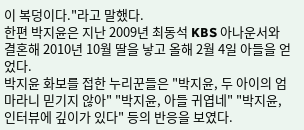이 복덩이다."라고 말했다.
한편 박지윤은 지난 2009년 최동석 KBS 아나운서와 결혼해 2010년 10월 딸을 낳고 올해 2월 4일 아들을 얻었다.
박지윤 화보를 접한 누리꾼들은 "박지윤, 두 아이의 엄마라니 믿기지 않아" "박지윤, 아들 귀엽네" "박지윤, 인터뷰에 깊이가 있다" 등의 반응을 보였다.